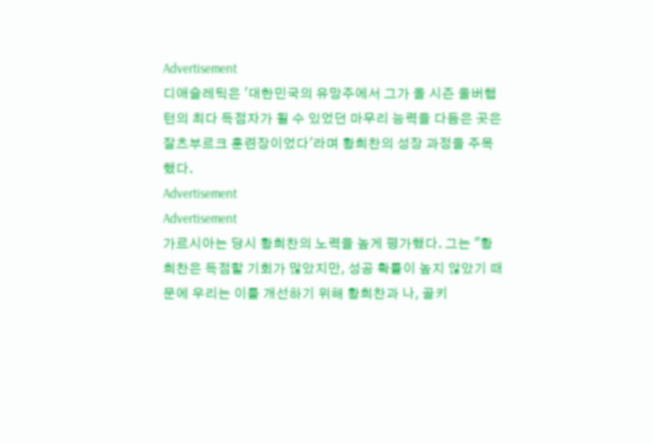Advertisement
디애슬레틱은 '대한민국의 유망주에서 그가 올 시즌 울버햄턴의 최다 득점자가 될 수 있었던 마무리 능력을 다듬은 곳은 잘츠부르크 훈련장이었다'라며 황희찬의 성장 과정을 주목했다.
Advertisement
Advertisement
가르시아는 당시 황희찬의 노력을 높게 평가했다. 그는 "황희찬은 득점할 기회가 많았지만, 성공 확률이 높지 않았기 때문에 우리는 이를 개선하기 위해 황희찬과 나, 골키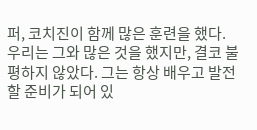퍼, 코치진이 함께 많은 훈련을 했다. 우리는 그와 많은 것을 했지만, 결코 불평하지 않았다. 그는 항상 배우고 발전할 준비가 되어 있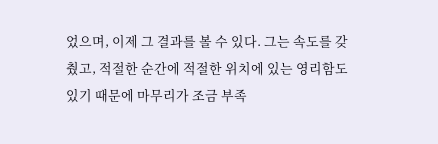었으며, 이제 그 결과를 볼 수 있다. 그는 속도를 갖췄고, 적절한 순간에 적절한 위치에 있는 영리함도 있기 때문에 마무리가 조금 부족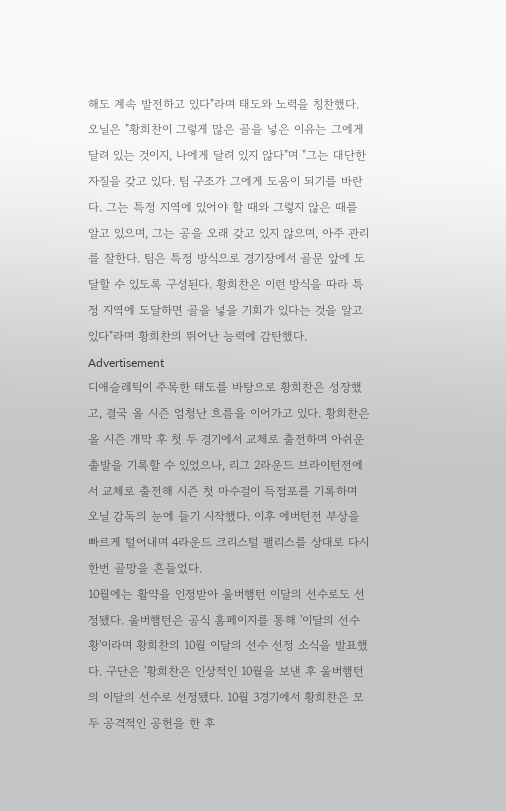해도 계속 발전하고 있다"라며 태도와 노력을 칭찬했다.
오닐은 "황희찬이 그렇게 많은 골을 넣은 이유는 그에게 달려 있는 것이지, 나에게 달려 있지 않다"며 "그는 대단한 자질을 갖고 있다. 팀 구조가 그에게 도움이 되기를 바란다. 그는 특정 지역에 있어야 할 때와 그렇지 않은 때를 알고 있으며, 그는 공을 오래 갖고 있지 않으며, 아주 관리를 잘한다. 팀은 특정 방식으로 경기장에서 골문 앞에 도달할 수 있도록 구성된다. 황희찬은 이런 방식을 따라 특정 지역에 도달하면 골을 넣을 기회가 있다는 것을 알고 있다"라며 황희찬의 뛰어난 능력에 감탄했다.
Advertisement
디애슬레틱이 주목한 태도를 바탕으로 황희찬은 성장했고, 결국 올 시즌 엄청난 흐름을 이어가고 있다. 황희찬은 올 시즌 개막 후 첫 두 경기에서 교체로 출전하며 아쉬운 출발을 기록할 수 있었으나, 리그 2라운드 브라이턴전에서 교체로 출전해 시즌 첫 마수걸이 득점포를 기록하며 오닐 감독의 눈에 들기 시작했다. 이후 에버턴전 부상을 빠르게 털어내며 4라운드 크리스털 팰리스를 상대로 다시 한번 골망을 흔들었다.
10월에는 활약을 인정받아 울버햄턴 이달의 선수로도 선정됐다. 울버햄턴은 공식 홈페이지를 통해 '이달의 선수 황'이라며 황희찬의 10월 이달의 선수 선정 소식을 발표했다. 구단은 '황희찬은 인상적인 10월을 보낸 후 울버햄턴의 이달의 선수로 선정됐다. 10월 3경기에서 황희찬은 모두 공격적인 공헌을 한 후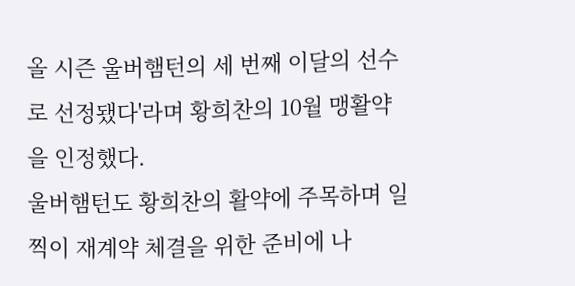올 시즌 울버햄턴의 세 번째 이달의 선수로 선정됐다'라며 황희찬의 10월 맹활약을 인정했다.
울버햄턴도 황희찬의 활약에 주목하며 일찍이 재계약 체결을 위한 준비에 나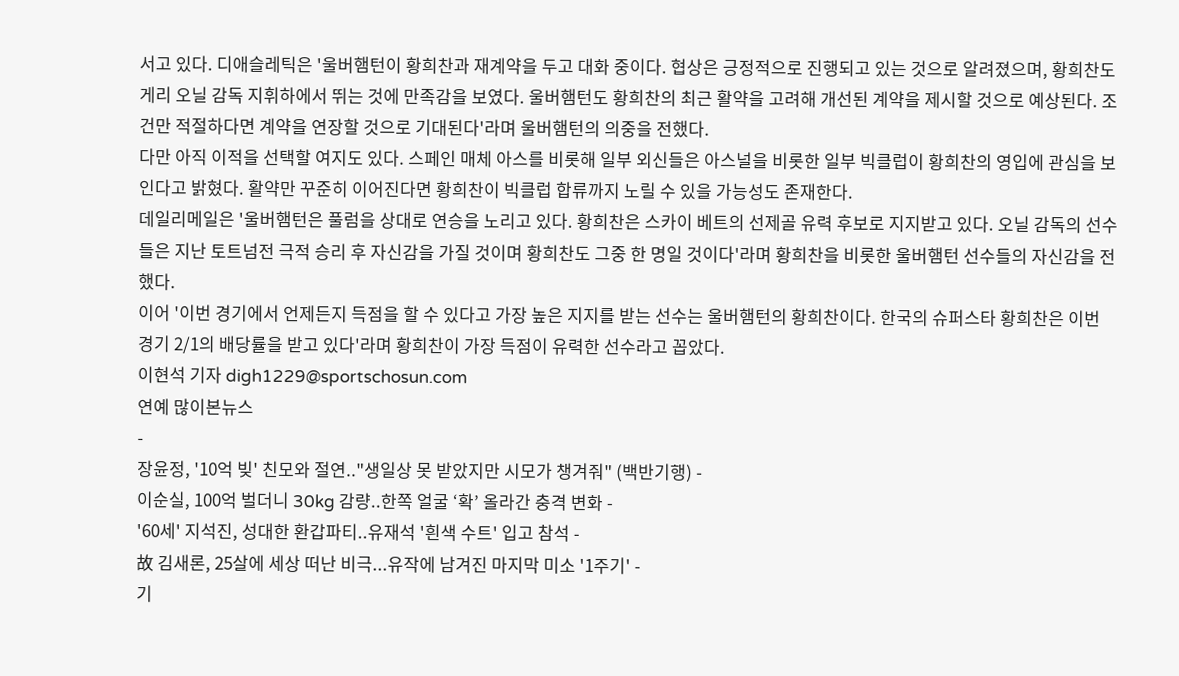서고 있다. 디애슬레틱은 '울버햄턴이 황희찬과 재계약을 두고 대화 중이다. 협상은 긍정적으로 진행되고 있는 것으로 알려졌으며, 황희찬도 게리 오닐 감독 지휘하에서 뛰는 것에 만족감을 보였다. 울버햄턴도 황희찬의 최근 활약을 고려해 개선된 계약을 제시할 것으로 예상된다. 조건만 적절하다면 계약을 연장할 것으로 기대된다'라며 울버햄턴의 의중을 전했다.
다만 아직 이적을 선택할 여지도 있다. 스페인 매체 아스를 비롯해 일부 외신들은 아스널을 비롯한 일부 빅클럽이 황희찬의 영입에 관심을 보인다고 밝혔다. 활약만 꾸준히 이어진다면 황희찬이 빅클럽 합류까지 노릴 수 있을 가능성도 존재한다.
데일리메일은 '울버햄턴은 풀럼을 상대로 연승을 노리고 있다. 황희찬은 스카이 베트의 선제골 유력 후보로 지지받고 있다. 오닐 감독의 선수들은 지난 토트넘전 극적 승리 후 자신감을 가질 것이며 황희찬도 그중 한 명일 것이다'라며 황희찬을 비롯한 울버햄턴 선수들의 자신감을 전했다.
이어 '이번 경기에서 언제든지 득점을 할 수 있다고 가장 높은 지지를 받는 선수는 울버햄턴의 황희찬이다. 한국의 슈퍼스타 황희찬은 이번 경기 2/1의 배당률을 받고 있다'라며 황희찬이 가장 득점이 유력한 선수라고 꼽았다.
이현석 기자 digh1229@sportschosun.com
연예 많이본뉴스
-
장윤정, '10억 빚' 친모와 절연.."생일상 못 받았지만 시모가 챙겨줘" (백반기행) -
이순실, 100억 벌더니 30kg 감량..한쪽 얼굴 ‘확’ 올라간 충격 변화 -
'60세' 지석진, 성대한 환갑파티..유재석 '흰색 수트' 입고 참석 -
故 김새론, 25살에 세상 떠난 비극...유작에 남겨진 마지막 미소 '1주기' -
기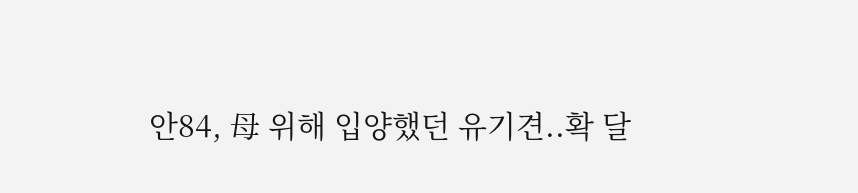안84, 母 위해 입양했던 유기견..확 달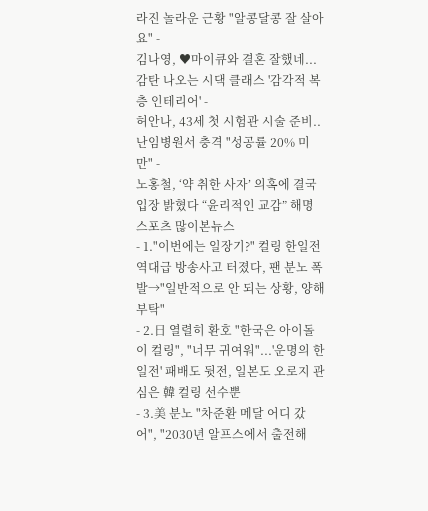라진 놀라운 근황 "알콩달콩 잘 살아요" -
김나영, ♥마이큐와 결혼 잘했네...감탄 나오는 시댁 클래스 '감각적 복층 인테리어' -
허안나, 43세 첫 시험관 시술 준비..난임병원서 충격 "성공률 20% 미만" -
노홍철, ‘약 취한 사자’ 의혹에 결국 입장 밝혔다 “윤리적인 교감” 해명
스포츠 많이본뉴스
- 1."이번에는 일장기?" 컬링 한일전 역대급 방송사고 터졌다, 팬 분노 폭발→"일반적으로 안 되는 상황, 양해 부탁"
- 2.日 열렬히 환호 "한국은 아이돌이 컬링", "너무 귀여워"...'운명의 한일전' 패배도 뒷전, 일본도 오로지 관심은 韓 컬링 선수뿐
- 3.美 분노 "차준환 메달 어디 갔어", "2030년 알프스에서 출전해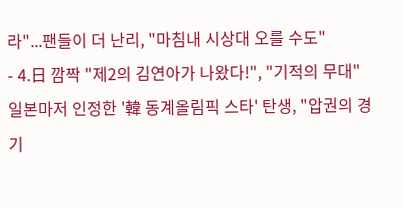라"...팬들이 더 난리, "마침내 시상대 오를 수도"
- 4.日 깜짝 "제2의 김연아가 나왔다!", "기적의 무대" 일본마저 인정한 '韓 동계올림픽 스타' 탄생, "압권의 경기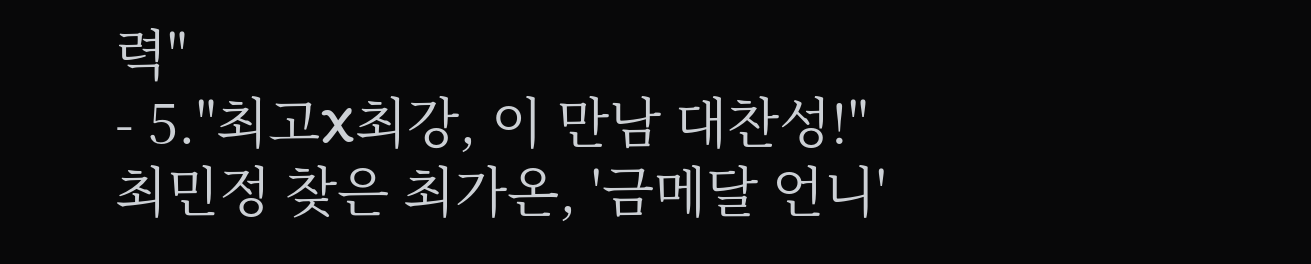력"
- 5."최고X최강, 이 만남 대찬성!" 최민정 찾은 최가온, '금메달 언니'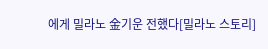에게 밀라노 金기운 전했다[밀라노 스토리]